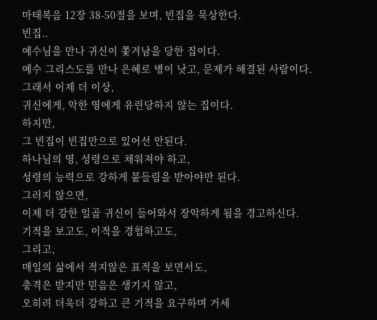마태복음 12장 38-50절을 보며, 빈집을 묵상한다.
빈집..
예수님을 만나 귀신이 쫓겨남을 당한 집이다.
예수 그리스도를 만나 은혜로 병이 낫고, 문제가 해결된 사람이다.
그래서 이제 더 이상,
귀신에게, 악한 영에게 유린당하지 않는 집이다.
하지만,
그 빈집이 빈집만으로 있어선 안된다.
하나님의 영, 성령으로 채워져야 하고,
성령의 능력으로 강하게 붙들림을 받아야만 된다.
그러지 않으면,
이제 더 강한 일곱 귀신이 들어와서 장악하게 됨을 경고하신다.
기적을 보고도, 이적을 경험하고도,
그리고,
매일의 삶에서 적지않은 표적을 보면서도,
충격은 받지만 믿음은 생기지 않고,
오히려 더욱더 강하고 큰 기적을 요구하며 거세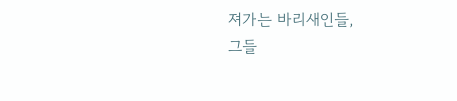져가는 바리새인들,
그들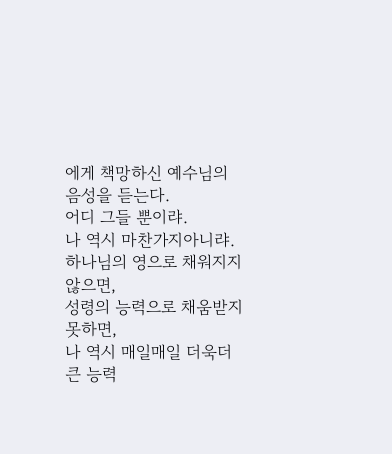에게 책망하신 예수님의 음성을 듣는다.
어디 그들 뿐이랴.
나 역시 마찬가지아니랴.
하나님의 영으로 채워지지 않으면,
성령의 능력으로 채움받지 못하면,
나 역시 매일매일 더욱더 큰 능력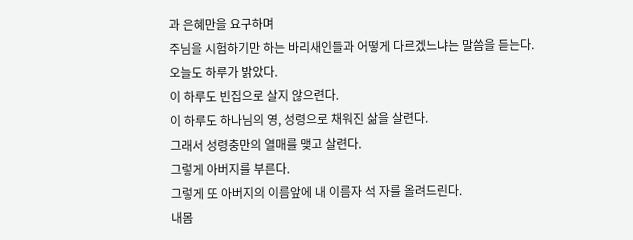과 은혜만을 요구하며
주님을 시험하기만 하는 바리새인들과 어떻게 다르겠느냐는 말씀을 듣는다.
오늘도 하루가 밝았다.
이 하루도 빈집으로 살지 않으련다.
이 하루도 하나님의 영, 성령으로 채워진 삶을 살련다.
그래서 성령충만의 열매를 맺고 살련다.
그렇게 아버지를 부른다.
그렇게 또 아버지의 이름앞에 내 이름자 석 자를 올려드린다.
내몸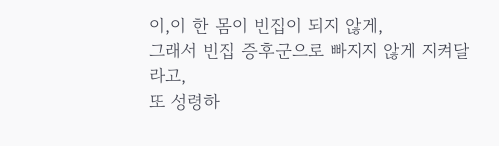이,이 한 몸이 빈집이 되지 않게,
그래서 빈집 증후군으로 빠지지 않게 지켜달라고,
또 성령하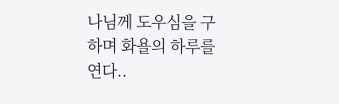나님께 도우심을 구하며 화욜의 하루를 연다..